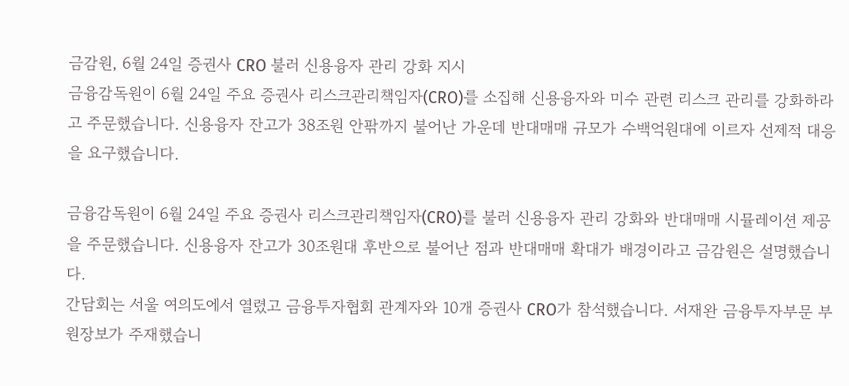금감원, 6월 24일 증권사 CRO 불러 신용융자 관리 강화 지시
금융감독원이 6월 24일 주요 증권사 리스크관리책임자(CRO)를 소집해 신용융자와 미수 관련 리스크 관리를 강화하라고 주문했습니다. 신용융자 잔고가 38조원 안팎까지 불어난 가운데 반대매매 규모가 수백억원대에 이르자 선제적 대응을 요구했습니다.

금융감독원이 6월 24일 주요 증권사 리스크관리책임자(CRO)를 불러 신용융자 관리 강화와 반대매매 시뮬레이션 제공을 주문했습니다. 신용융자 잔고가 30조원대 후반으로 불어난 점과 반대매매 확대가 배경이라고 금감원은 설명했습니다.
간담회는 서울 여의도에서 열렸고 금융투자협회 관계자와 10개 증권사 CRO가 참석했습니다. 서재완 금융투자부문 부원장보가 주재했습니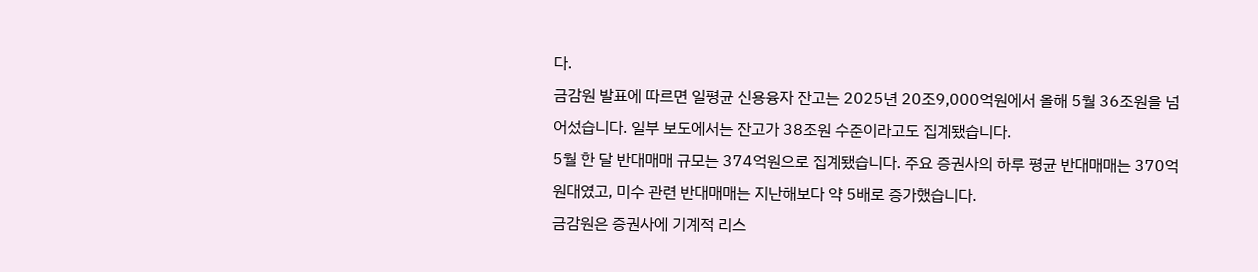다.
금감원 발표에 따르면 일평균 신용융자 잔고는 2025년 20조9,000억원에서 올해 5월 36조원을 넘어섰습니다. 일부 보도에서는 잔고가 38조원 수준이라고도 집계됐습니다.
5월 한 달 반대매매 규모는 374억원으로 집계됐습니다. 주요 증권사의 하루 평균 반대매매는 370억원대였고, 미수 관련 반대매매는 지난해보다 약 5배로 증가했습니다.
금감원은 증권사에 기계적 리스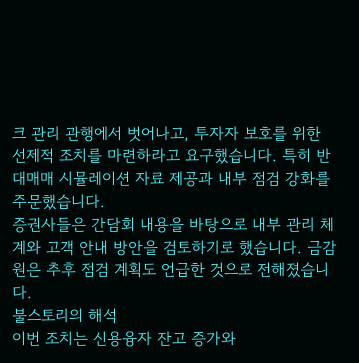크 관리 관행에서 벗어나고, 투자자 보호를 위한 선제적 조치를 마련하라고 요구했습니다. 특히 반대매매 시뮬레이션 자료 제공과 내부 점검 강화를 주문했습니다.
증권사들은 간담회 내용을 바탕으로 내부 관리 체계와 고객 안내 방안을 검토하기로 했습니다. 금감원은 추후 점검 계획도 언급한 것으로 전해졌습니다.
불스토리의 해석
이번 조치는 신용융자 잔고 증가와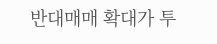반대매매 확대가 투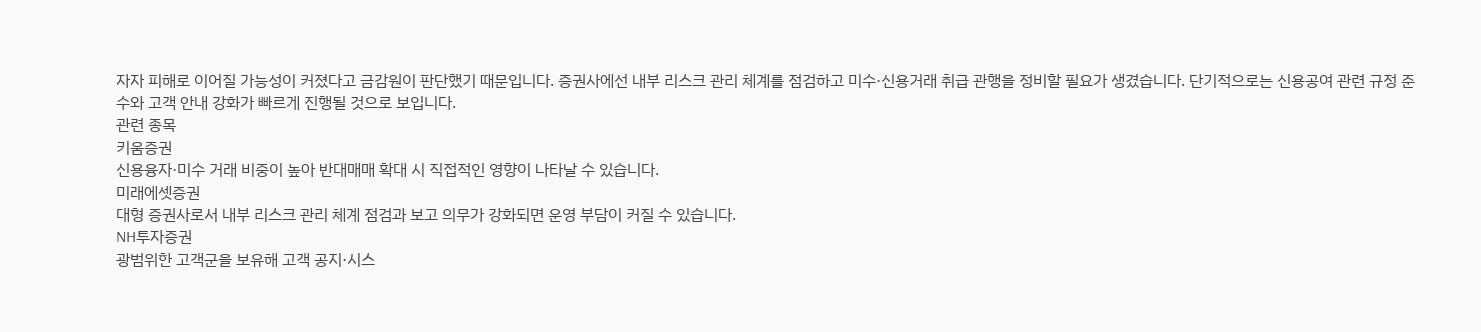자자 피해로 이어질 가능성이 커졌다고 금감원이 판단했기 때문입니다. 증권사에선 내부 리스크 관리 체계를 점검하고 미수·신용거래 취급 관행을 정비할 필요가 생겼습니다. 단기적으로는 신용공여 관련 규정 준수와 고객 안내 강화가 빠르게 진행될 것으로 보입니다.
관련 종목
키움증권
신용융자·미수 거래 비중이 높아 반대매매 확대 시 직접적인 영향이 나타날 수 있습니다.
미래에셋증권
대형 증권사로서 내부 리스크 관리 체계 점검과 보고 의무가 강화되면 운영 부담이 커질 수 있습니다.
NH투자증권
광범위한 고객군을 보유해 고객 공지·시스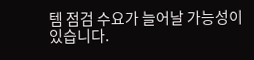템 점검 수요가 늘어날 가능성이 있습니다.